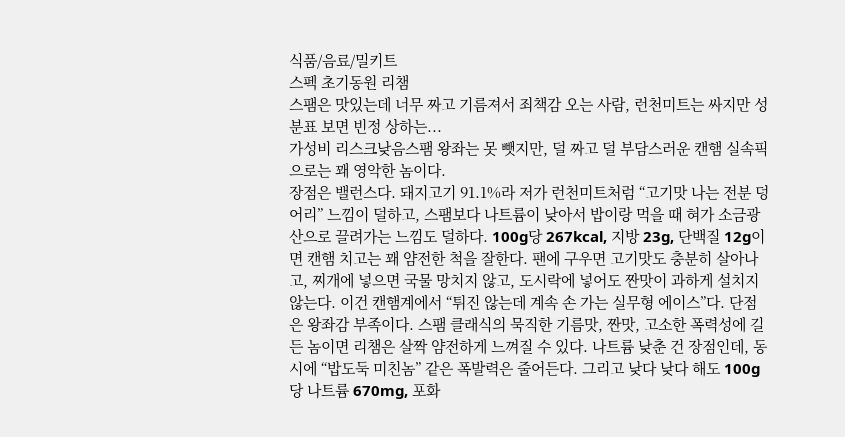식품/음료/밀키트
스펙 초기동원 리챔
스팸은 맛있는데 너무 짜고 기름져서 죄책감 오는 사람, 런천미트는 싸지만 성분표 보면 빈정 상하는...
가성비 리스크낮음스팸 왕좌는 못 뺏지만, 덜 짜고 덜 부담스러운 캔햄 실속픽으로는 꽤 영악한 놈이다.
장점은 밸런스다. 돼지고기 91.1%라 저가 런천미트처럼 “고기맛 나는 전분 덩어리” 느낌이 덜하고, 스팸보다 나트륨이 낮아서 밥이랑 먹을 때 혀가 소금광산으로 끌려가는 느낌도 덜하다. 100g당 267kcal, 지방 23g, 단백질 12g이면 캔햄 치고는 꽤 얌전한 척을 잘한다. 팬에 구우면 고기맛도 충분히 살아나고, 찌개에 넣으면 국물 망치지 않고, 도시락에 넣어도 짠맛이 과하게 설치지 않는다. 이건 캔햄계에서 “튀진 않는데 계속 손 가는 실무형 에이스”다. 단점은 왕좌감 부족이다. 스팸 클래식의 묵직한 기름맛, 짠맛, 고소한 폭력성에 길든 놈이면 리챔은 살짝 얌전하게 느껴질 수 있다. 나트륨 낮춘 건 장점인데, 동시에 “밥도둑 미친놈” 같은 폭발력은 줄어든다. 그리고 낮다 낮다 해도 100g당 나트륨 670mg, 포화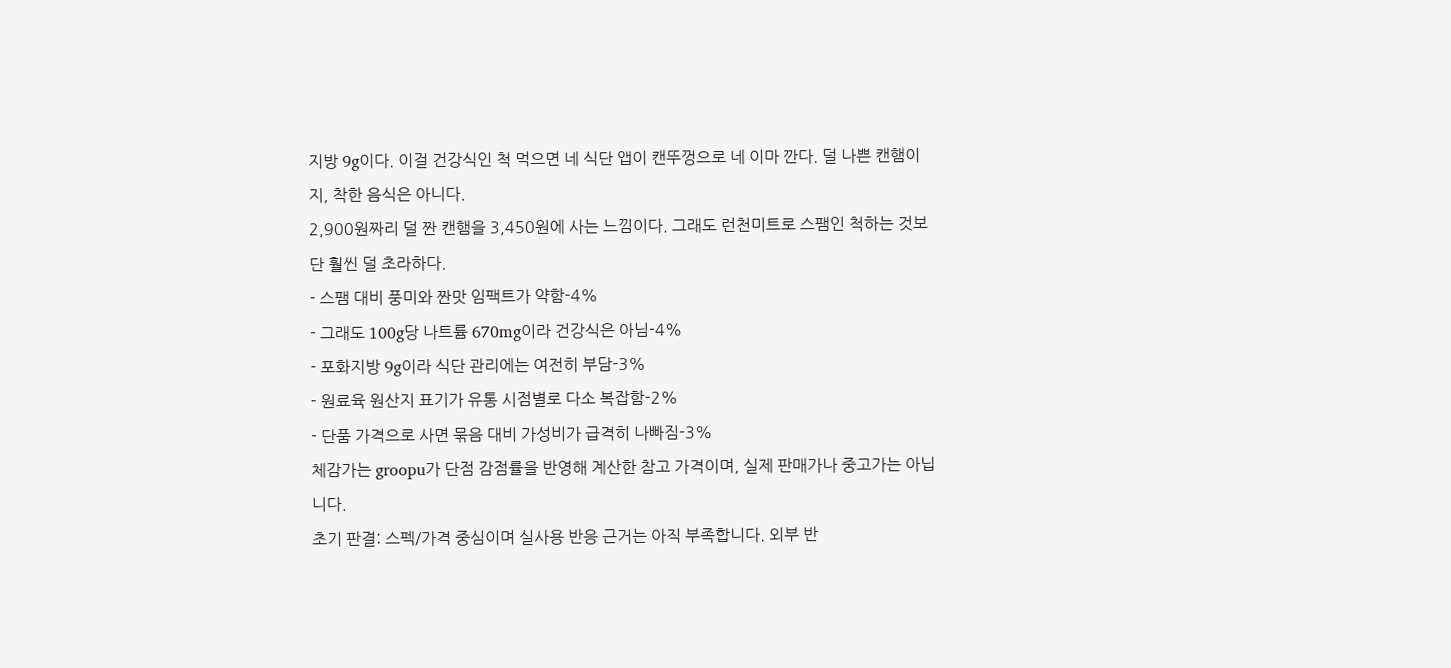지방 9g이다. 이걸 건강식인 척 먹으면 네 식단 앱이 캔뚜껑으로 네 이마 깐다. 덜 나쁜 캔햄이지, 착한 음식은 아니다.
2,900원짜리 덜 짠 캔햄을 3,450원에 사는 느낌이다. 그래도 런천미트로 스팸인 척하는 것보단 훨씬 덜 초라하다.
- 스팸 대비 풍미와 짠맛 임팩트가 약함-4%
- 그래도 100g당 나트륨 670mg이라 건강식은 아님-4%
- 포화지방 9g이라 식단 관리에는 여전히 부담-3%
- 원료육 원산지 표기가 유통 시점별로 다소 복잡함-2%
- 단품 가격으로 사면 묶음 대비 가성비가 급격히 나빠짐-3%
체감가는 groopu가 단점 감점률을 반영해 계산한 참고 가격이며, 실제 판매가나 중고가는 아닙니다.
초기 판결: 스펙/가격 중심이며 실사용 반응 근거는 아직 부족합니다. 외부 반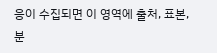응이 수집되면 이 영역에 출처, 표본, 분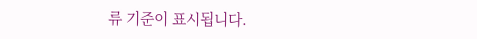류 기준이 표시됩니다.